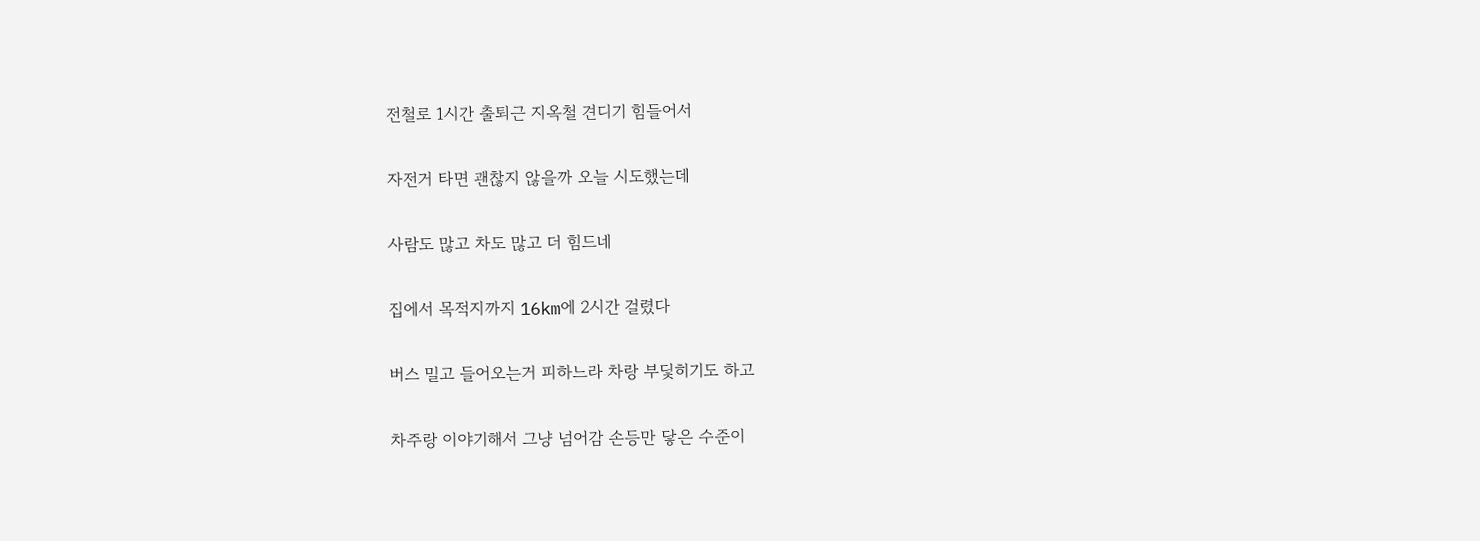전철로 1시간 출퇴근 지옥철 견디기 힘들어서

자전거 타면 괜찮지 않을까 오늘 시도했는데

사람도 많고 차도 많고 더 힘드네

집에서 목적지까지 16km에 2시간 걸렸다

버스 밀고 들어오는거 피하느라 차랑 부딫히기도 하고

차주랑 이야기해서 그냥 넘어감 손등만 닿은 수준이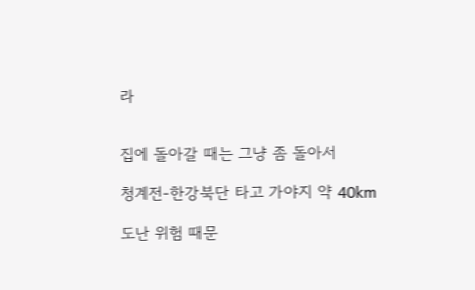라


집에 돌아갈 때는 그냥 좀 돌아서

청계전-한강북단 타고 가야지 약 40km

도난 위험 때문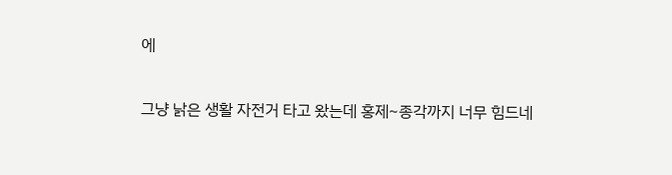에

그냥 낡은 생활 자전거 타고 왔는데 홍제~종각까지 너무 힘드네